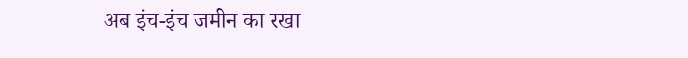अब इंच-इंच जमीन का रखा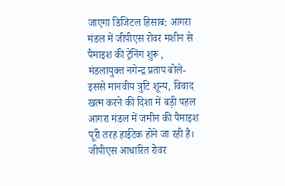जाएगा डिजिटल हिसाब: आगरा मंडल में जीपीएस रोवर मशीन से पैमाइश की ट्रेनिंग शुरू , मंडलायुक्त नगेन्द्र प्रताप बोले- इससे मानवीय त्रुटि शून्य, विवाद खत्म करने की दिशा में बड़ी पहल
आगरा मंडल में जमीन की पैमाइश पूरी तरह हाईटेक होने जा रही है। जीपीएस आधारित रोवर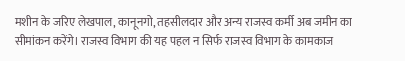मशीन के जरिए लेखपाल, कानूनगो, तहसीलदार और अन्य राजस्व कर्मी अब जमीन का सीमांकन करेंगे। राजस्व विभाग की यह पहल न सिर्फ राजस्व विभाग के कामकाज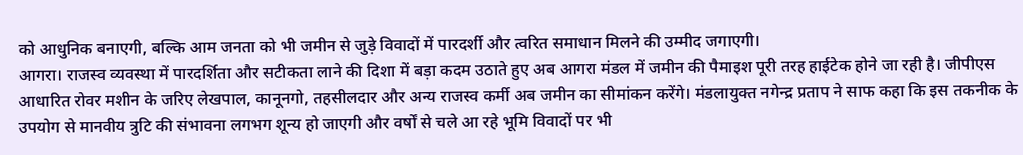को आधुनिक बनाएगी, बल्कि आम जनता को भी जमीन से जुड़े विवादों में पारदर्शी और त्वरित समाधान मिलने की उम्मीद जगाएगी।
आगरा। राजस्व व्यवस्था में पारदर्शिता और सटीकता लाने की दिशा में बड़ा कदम उठाते हुए अब आगरा मंडल में जमीन की पैमाइश पूरी तरह हाईटेक होने जा रही है। जीपीएस आधारित रोवर मशीन के जरिए लेखपाल, कानूनगो, तहसीलदार और अन्य राजस्व कर्मी अब जमीन का सीमांकन करेंगे। मंडलायुक्त नगेन्द्र प्रताप ने साफ कहा कि इस तकनीक के उपयोग से मानवीय त्रुटि की संभावना लगभग शून्य हो जाएगी और वर्षों से चले आ रहे भूमि विवादों पर भी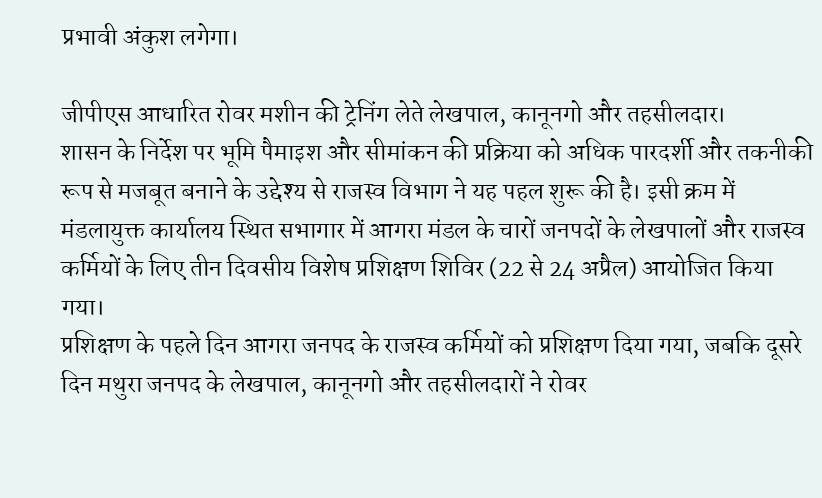प्रभावी अंकुश लगेगा।

जीपीएस आधारित रोवर मशीन की ट्रेनिंग लेते लेखपाल, कानूनगो और तहसीलदार।
शासन के निर्देश पर भूमि पैमाइश और सीमांकन की प्रक्रिया को अधिक पारदर्शी और तकनीकी रूप से मजबूत बनाने के उद्देश्य से राजस्व विभाग ने यह पहल शुरू की है। इसी क्रम में मंडलायुक्त कार्यालय स्थित सभागार में आगरा मंडल के चारों जनपदों के लेखपालों और राजस्व कर्मियों के लिए तीन दिवसीय विशेष प्रशिक्षण शिविर (22 से 24 अप्रैल) आयोजित किया गया।
प्रशिक्षण के पहले दिन आगरा जनपद के राजस्व कर्मियों को प्रशिक्षण दिया गया, जबकि दूसरे दिन मथुरा जनपद के लेखपाल, कानूनगो और तहसीलदारों ने रोवर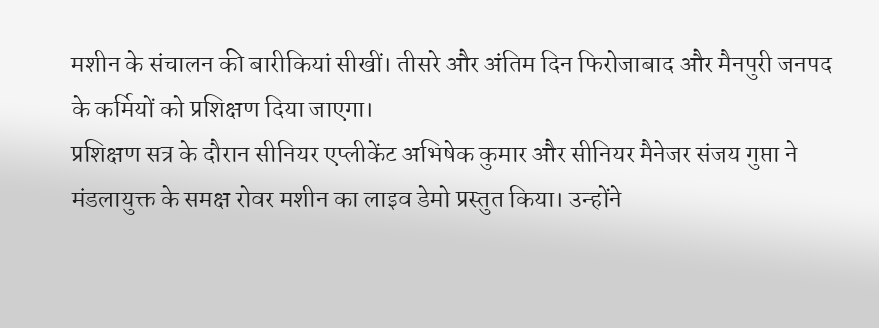मशीन के संचालन की बारीकियां सीखीं। तीसरे और अंतिम दिन फिरोजाबाद और मैनपुरी जनपद के कर्मियों को प्रशिक्षण दिया जाएगा।
प्रशिक्षण सत्र के दौरान सीनियर एप्लीकेंट अभिषेक कुमार और सीनियर मैनेजर संजय गुप्ता ने मंडलायुक्त के समक्ष रोवर मशीन का लाइव डेमो प्रस्तुत किया। उन्होंने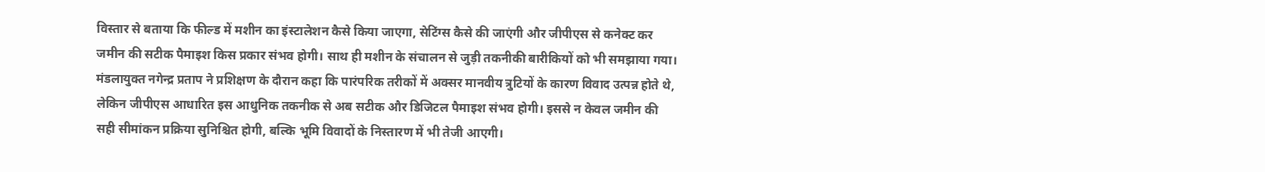विस्तार से बताया कि फील्ड में मशीन का इंस्टालेशन कैसे किया जाएगा, सेटिंग्स कैसे की जाएंगी और जीपीएस से कनेक्ट कर जमीन की सटीक पैमाइश किस प्रकार संभव होगी। साथ ही मशीन के संचालन से जुड़ी तकनीकी बारीकियों को भी समझाया गया।
मंडलायुक्त नगेन्द्र प्रताप ने प्रशिक्षण के दौरान कहा कि पारंपरिक तरीकों में अक्सर मानवीय त्रुटियों के कारण विवाद उत्पन्न होते थे, लेकिन जीपीएस आधारित इस आधुनिक तकनीक से अब सटीक और डिजिटल पैमाइश संभव होगी। इससे न केवल जमीन की सही सीमांकन प्रक्रिया सुनिश्चित होगी, बल्कि भूमि विवादों के निस्तारण में भी तेजी आएगी।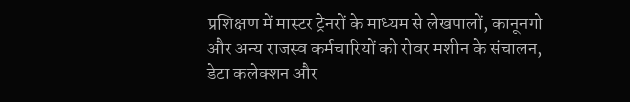प्रशिक्षण में मास्टर ट्रेनरों के माध्यम से लेखपालों, कानूनगो और अन्य राजस्व कर्मचारियों को रोवर मशीन के संचालन, डेटा कलेक्शन और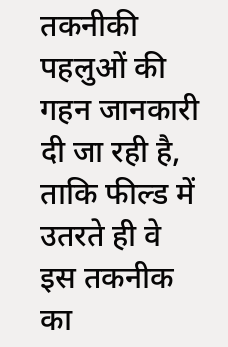तकनीकी पहलुओं की गहन जानकारी दी जा रही है, ताकि फील्ड में उतरते ही वे इस तकनीक का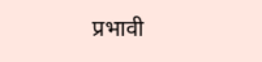प्रभावी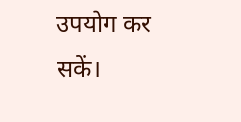उपयोग कर सकें।